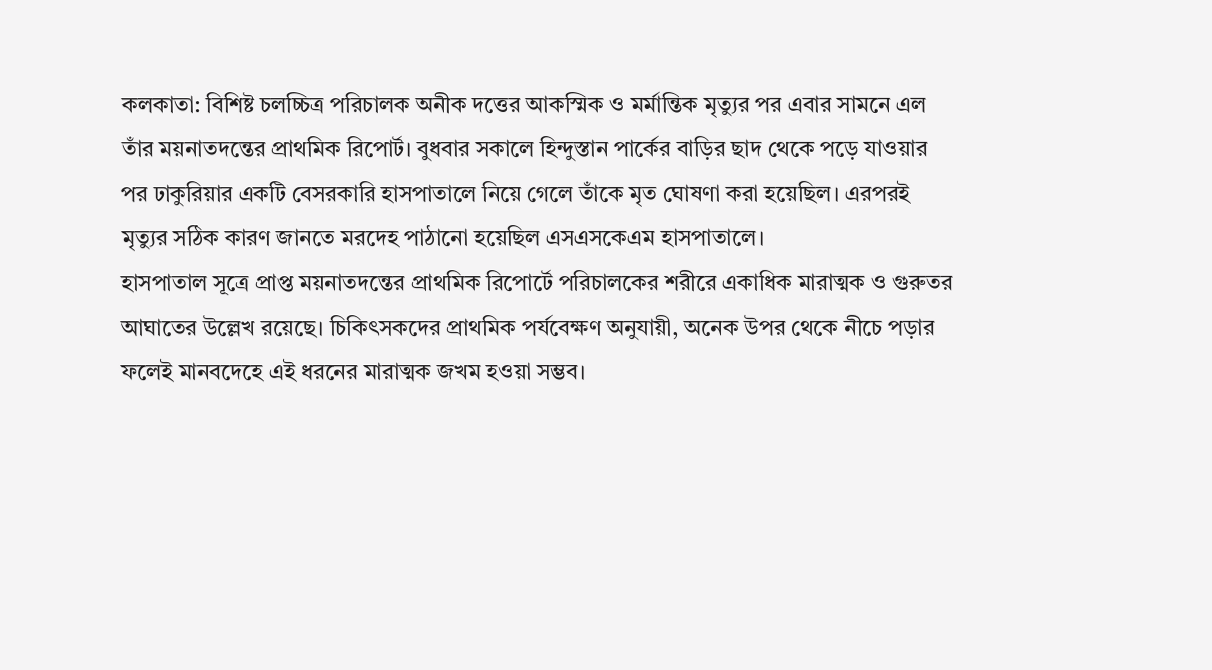কলকাতা: বিশিষ্ট চলচ্চিত্র পরিচালক অনীক দত্তের আকস্মিক ও মর্মান্তিক মৃত্যুর পর এবার সামনে এল তাঁর ময়নাতদন্তের প্রাথমিক রিপোর্ট। বুধবার সকালে হিন্দুস্তান পার্কের বাড়ির ছাদ থেকে পড়ে যাওয়ার পর ঢাকুরিয়ার একটি বেসরকারি হাসপাতালে নিয়ে গেলে তাঁকে মৃত ঘোষণা করা হয়েছিল। এরপরই মৃত্যুর সঠিক কারণ জানতে মরদেহ পাঠানো হয়েছিল এসএসকেএম হাসপাতালে।
হাসপাতাল সূত্রে প্রাপ্ত ময়নাতদন্তের প্রাথমিক রিপোর্টে পরিচালকের শরীরে একাধিক মারাত্মক ও গুরুতর আঘাতের উল্লেখ রয়েছে। চিকিৎসকদের প্রাথমিক পর্যবেক্ষণ অনুযায়ী, অনেক উপর থেকে নীচে পড়ার ফলেই মানবদেহে এই ধরনের মারাত্মক জখম হওয়া সম্ভব।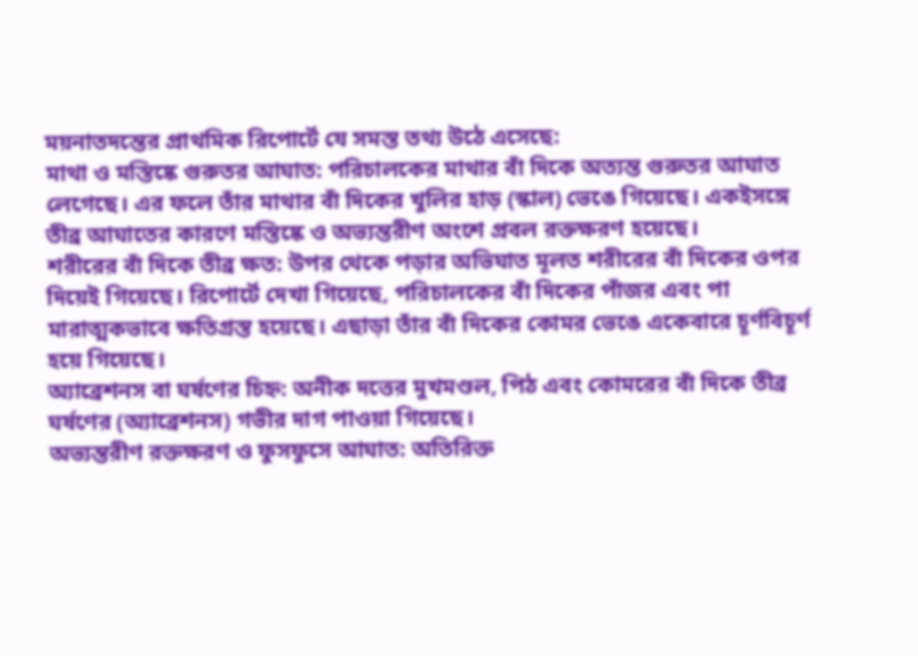ময়নাতদন্তের প্রাথমিক রিপোর্টে যে সমস্ত তথ্য উঠে এসেছে:
মাথা ও মস্তিষ্কে গুরুতর আঘাত: পরিচালকের মাথার বাঁ দিকে অত্যন্ত গুরুতর আঘাত লেগেছে। এর ফলে তাঁর মাথার বাঁ দিকের খুলির হাড় (স্কাল) ভেঙে গিয়েছে। একইসঙ্গে তীব্র আঘাতের কারণে মস্তিষ্কে ও অভ্যন্তরীণ অংশে প্রবল রক্তক্ষরণ হয়েছে।
শরীরের বাঁ দিকে তীব্র ক্ষত: উপর থেকে পড়ার অভিঘাত মূলত শরীরের বাঁ দিকের ওপর দিয়েই গিয়েছে। রিপোর্টে দেখা গিয়েছে, পরিচালকের বাঁ দিকের পাঁজর এবং পা মারাত্মকভাবে ক্ষতিগ্রস্ত হয়েছে। এছাড়া তাঁর বাঁ দিকের কোমর ভেঙে একেবারে চূর্ণবিচূর্ণ হয়ে গিয়েছে।
অ্যাব্রেশনস বা ঘর্ষণের চিহ্ন: অনীক দত্তের মুখমণ্ডল, পিঠ এবং কোমরের বাঁ দিকে তীব্র ঘর্ষণের (অ্যাব্রেশনস) গভীর দাগ পাওয়া গিয়েছে।
অভ্যন্তরীণ রক্তক্ষরণ ও ফুসফুসে আঘাত: অতিরিক্ত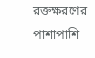রক্তক্ষরণের পাশাপাশি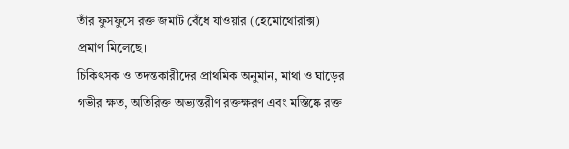তাঁর ফুসফুসে রক্ত জমাট বেঁধে যাওয়ার (হেমোথোরাক্স) প্রমাণ মিলেছে।
চিকিৎসক ও তদন্তকারীদের প্রাথমিক অনুমান, মাথা ও ঘাড়ের গভীর ক্ষত, অতিরিক্ত অভ্যন্তরীণ রক্তক্ষরণ এবং মস্তিষ্কে রক্ত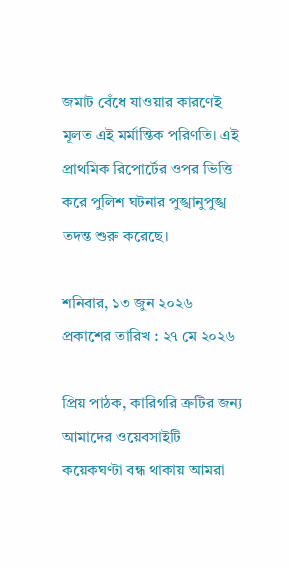জমাট বেঁধে যাওয়ার কারণেই মূলত এই মর্মান্তিক পরিণতি। এই প্রাথমিক রিপোর্টের ওপর ভিত্তি করে পুলিশ ঘটনার পুঙ্খানুপুঙ্খ তদন্ত শুরু করেছে।

শনিবার, ১৩ জুন ২০২৬
প্রকাশের তারিখ : ২৭ মে ২০২৬

প্রিয় পাঠক, কারিগরি ত্রুটির জন্য আমাদের ওয়েবসাইটি কয়েকঘণ্টা বন্ধ থাকায় আমরা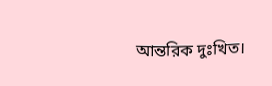আন্তরিক দুঃখিত।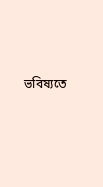ভবিষ্যতে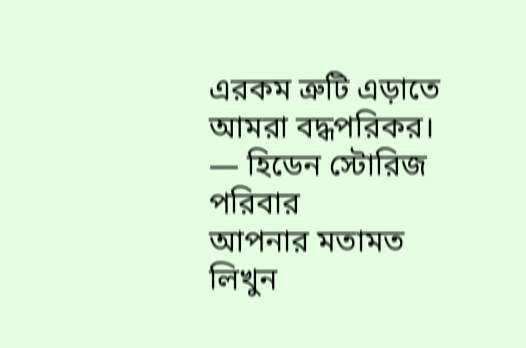এরকম ত্রুটি এড়াতে আমরা বদ্ধপরিকর।
— হিডেন স্টোরিজ পরিবার
আপনার মতামত লিখুন